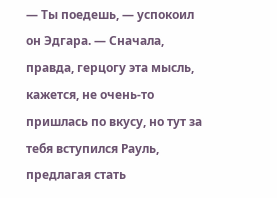— Ты поедешь, — успокоил он Эдгара. — Сначала, правда, герцогу эта мысль, кажется, не очень-то пришлась по вкусу, но тут за тебя вступился Рауль, предлагая стать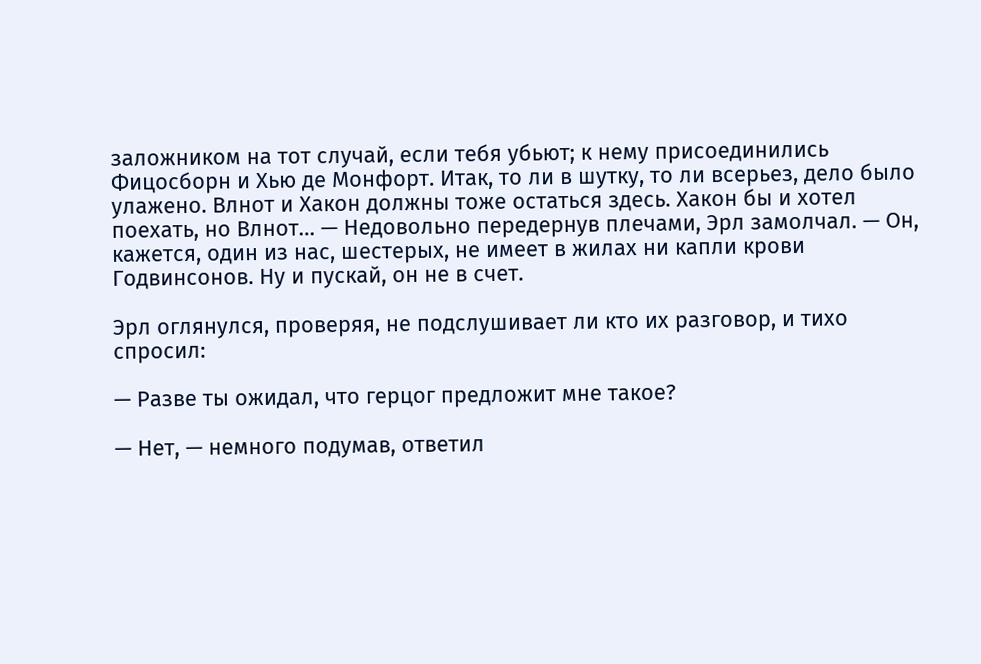заложником на тот случай, если тебя убьют; к нему присоединились Фицосборн и Хью де Монфорт. Итак, то ли в шутку, то ли всерьез, дело было улажено. Влнот и Хакон должны тоже остаться здесь. Хакон бы и хотел поехать, но Влнот… — Недовольно передернув плечами, Эрл замолчал. — Он, кажется, один из нас, шестерых, не имеет в жилах ни капли крови Годвинсонов. Ну и пускай, он не в счет.

Эрл оглянулся, проверяя, не подслушивает ли кто их разговор, и тихо спросил:

— Разве ты ожидал, что герцог предложит мне такое?

— Нет, — немного подумав, ответил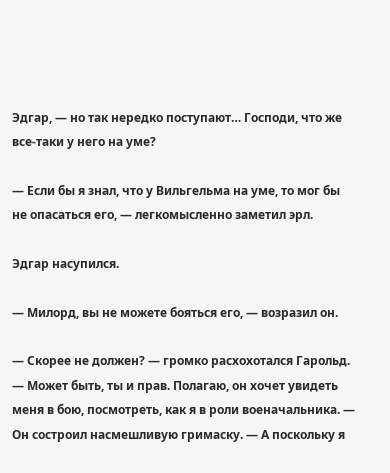Эдгар, — но так нередко поступают… Господи, что же все-таки у него на уме?

— Если бы я знал, что у Вильгельма на уме, то мог бы не опасаться его, — легкомысленно заметил эрл.

Эдгар насупился.

— Милорд, вы не можете бояться его, — возразил он.

— Скорее не должен? — громко расхохотался Гарольд. — Может быть, ты и прав. Полагаю, он хочет увидеть меня в бою, посмотреть, как я в роли военачальника. — Он состроил насмешливую гримаску. — А поскольку я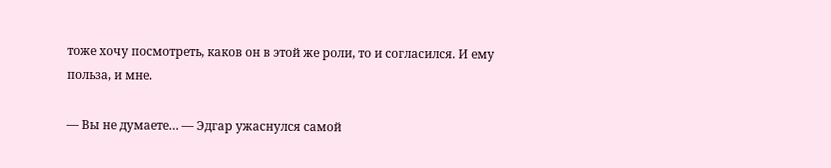тоже хочу посмотреть, каков он в этой же роли, то и согласился. И ему польза, и мне.

— Вы не думаете… — Эдгар ужаснулся самой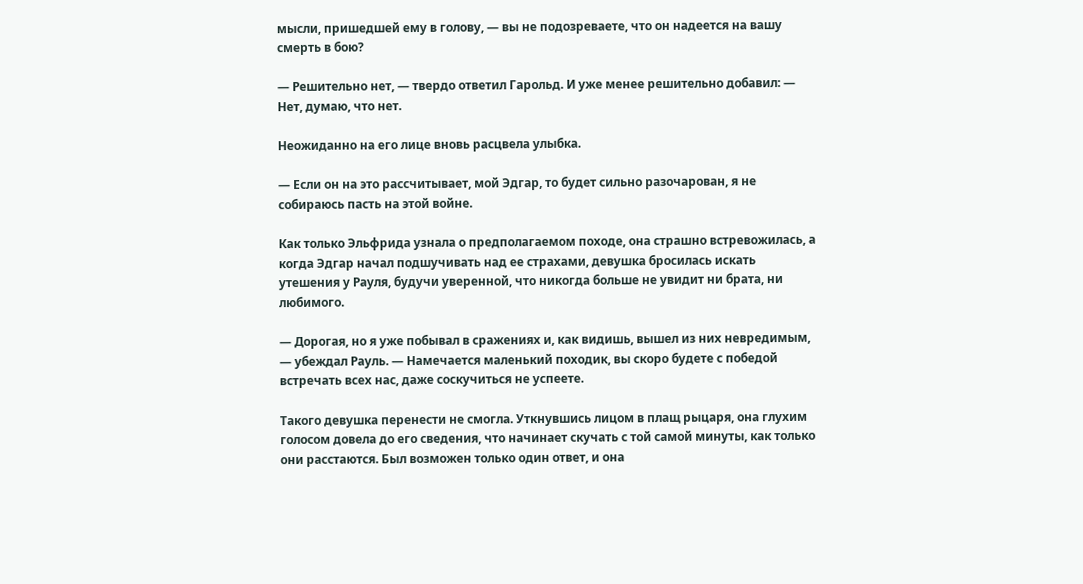мысли, пришедшей ему в голову, — вы не подозреваете, что он надеется на вашу смерть в бою?

— Решительно нет, — твердо ответил Гарольд. И уже менее решительно добавил: — Нет, думаю, что нет.

Неожиданно на его лице вновь расцвела улыбка.

— Если он на это рассчитывает, мой Эдгар, то будет сильно разочарован, я не собираюсь пасть на этой войне.

Как только Эльфрида узнала о предполагаемом походе, она страшно встревожилась, а когда Эдгар начал подшучивать над ее страхами, девушка бросилась искать утешения у Рауля, будучи уверенной, что никогда больше не увидит ни брата, ни любимого.

— Дорогая, но я уже побывал в сражениях и, как видишь, вышел из них невредимым, — убеждал Рауль. — Намечается маленький походик, вы скоро будете с победой встречать всех нас, даже соскучиться не успеете.

Такого девушка перенести не смогла. Уткнувшись лицом в плащ рыцаря, она глухим голосом довела до его сведения, что начинает скучать с той самой минуты, как только они расстаются. Был возможен только один ответ, и она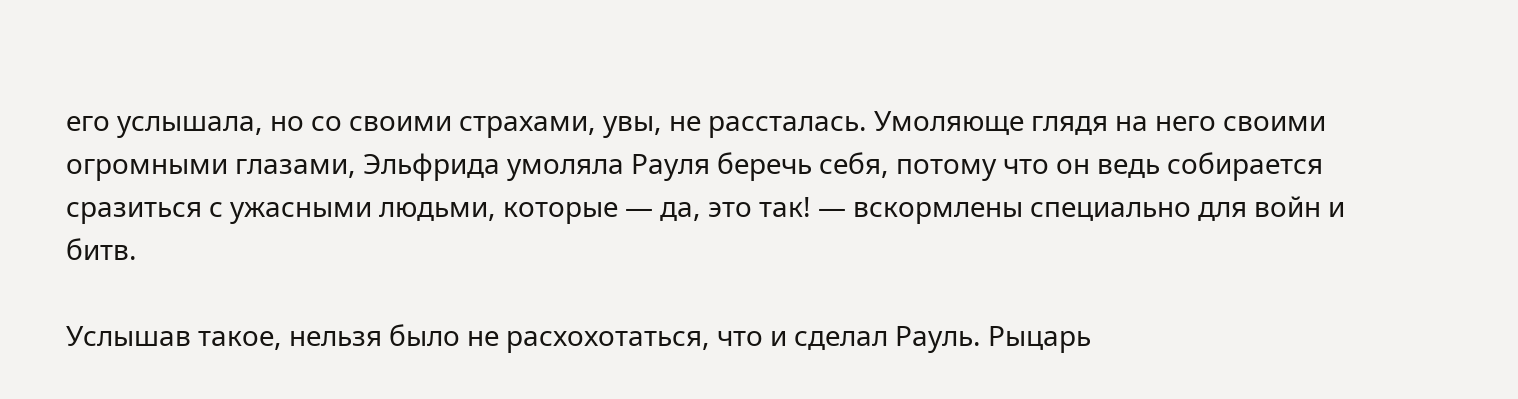его услышала, но со своими страхами, увы, не рассталась. Умоляюще глядя на него своими огромными глазами, Эльфрида умоляла Рауля беречь себя, потому что он ведь собирается сразиться с ужасными людьми, которые — да, это так! — вскормлены специально для войн и битв.

Услышав такое, нельзя было не расхохотаться, что и сделал Рауль. Рыцарь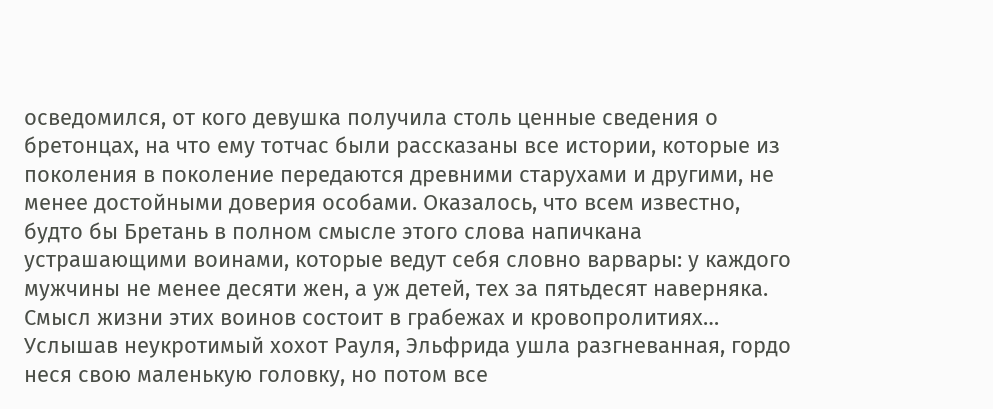осведомился, от кого девушка получила столь ценные сведения о бретонцах, на что ему тотчас были рассказаны все истории, которые из поколения в поколение передаются древними старухами и другими, не менее достойными доверия особами. Оказалось, что всем известно, будто бы Бретань в полном смысле этого слова напичкана устрашающими воинами, которые ведут себя словно варвары: у каждого мужчины не менее десяти жен, а уж детей, тех за пятьдесят наверняка. Смысл жизни этих воинов состоит в грабежах и кровопролитиях… Услышав неукротимый хохот Рауля, Эльфрида ушла разгневанная, гордо неся свою маленькую головку, но потом все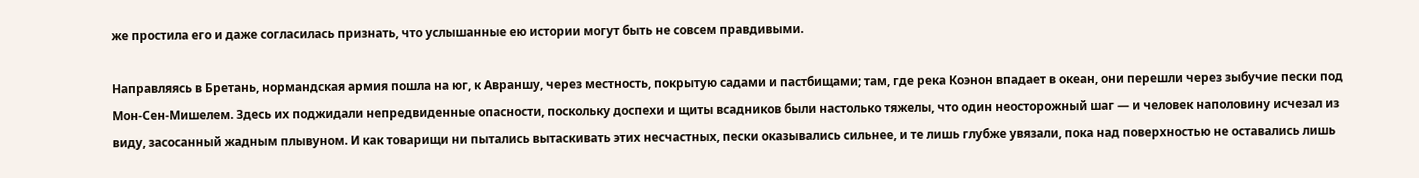же простила его и даже согласилась признать, что услышанные ею истории могут быть не совсем правдивыми.

Направляясь в Бретань, нормандская армия пошла на юг, к Авраншу, через местность, покрытую садами и пастбищами; там, где река Коэнон впадает в океан, они перешли через зыбучие пески под Мон-Сен-Мишелем. Здесь их поджидали непредвиденные опасности, поскольку доспехи и щиты всадников были настолько тяжелы, что один неосторожный шаг — и человек наполовину исчезал из виду, засосанный жадным плывуном. И как товарищи ни пытались вытаскивать этих несчастных, пески оказывались сильнее, и те лишь глубже увязали, пока над поверхностью не оставались лишь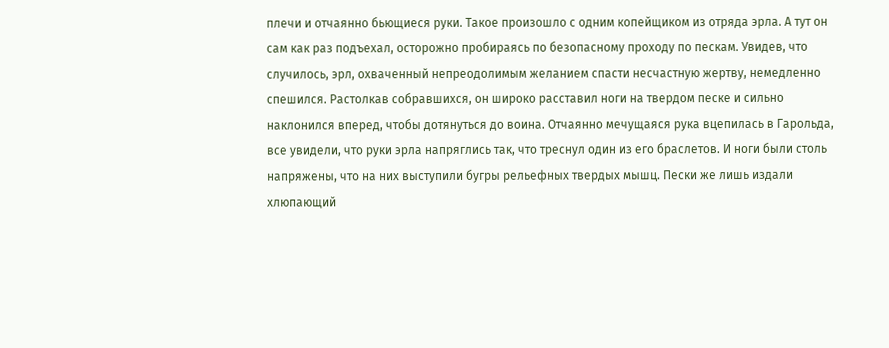плечи и отчаянно бьющиеся руки. Такое произошло с одним копейщиком из отряда эрла. А тут он сам как раз подъехал, осторожно пробираясь по безопасному проходу по пескам. Увидев, что случилось, эрл, охваченный непреодолимым желанием спасти несчастную жертву, немедленно спешился. Растолкав собравшихся, он широко расставил ноги на твердом песке и сильно наклонился вперед, чтобы дотянуться до воина. Отчаянно мечущаяся рука вцепилась в Гарольда, все увидели, что руки эрла напряглись так, что треснул один из его браслетов. И ноги были столь напряжены, что на них выступили бугры рельефных твердых мышц. Пески же лишь издали хлюпающий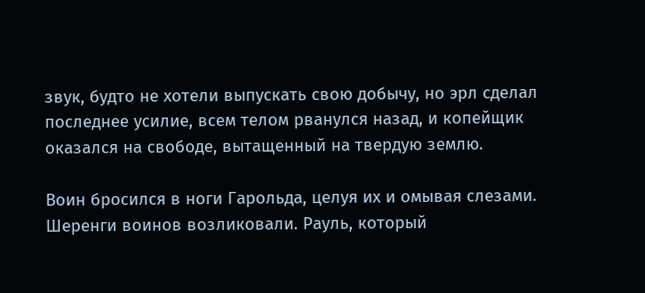звук, будто не хотели выпускать свою добычу, но эрл сделал последнее усилие, всем телом рванулся назад, и копейщик оказался на свободе, вытащенный на твердую землю.

Воин бросился в ноги Гарольда, целуя их и омывая слезами. Шеренги воинов возликовали. Рауль, который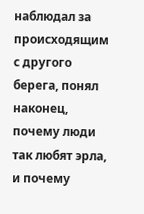наблюдал за происходящим с другого берега, понял наконец, почему люди так любят эрла, и почему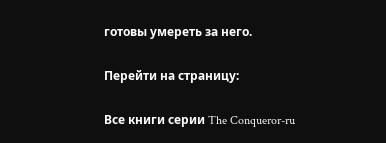готовы умереть за него.

Перейти на страницу:

Все книги серии The Conqueror-ru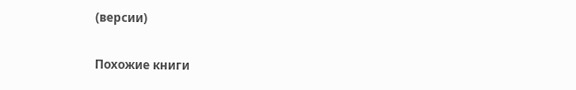(версии)

Похожие книги